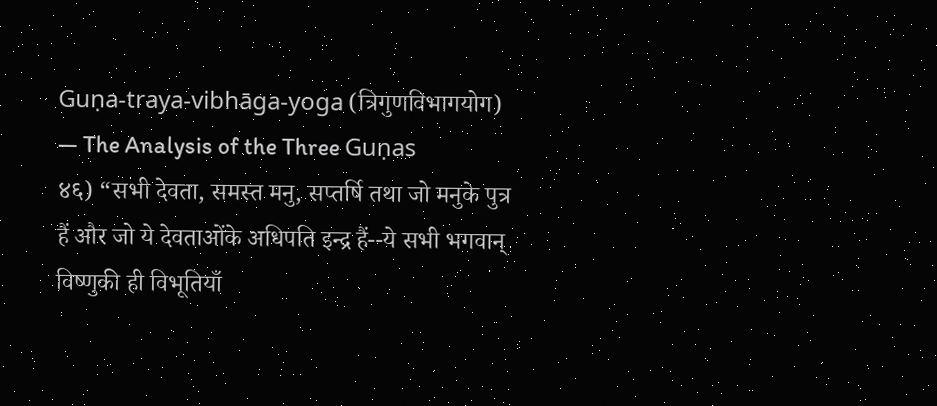Guṇa-traya-vibhāga-yoga (त्रिगुणविभागयोग) — The Analysis of the Three Guṇas
४६) “सभी देवता, समस्त मनु, सप्तर्षि तथा जो मनुके पुत्र हैं और जो ये देवताओंके अधिपति इन्द्र हैं--ये सभी भगवान् विष्णुकी ही विभूतियाँ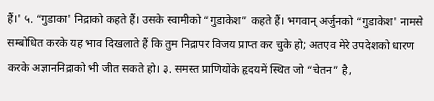हैं।' ५. “गुडाका' निद्राको कहते हैं। उसके स्वामीको “गुडाकेश” कहते हैं। भगवान् अर्जुनको “गुडाकेश' नामसे सम्बोधित करके यह भाव दिखलाते हैं कि तुम निद्रापर विजय प्राप्त कर चुके हो; अतएव मेरे उपदेशको धारण करके अज्ञाननिद्राको भी जीत सकते हो। ३. समस्त प्राणियोंके हृदयमें स्थित जो “चेतन” है,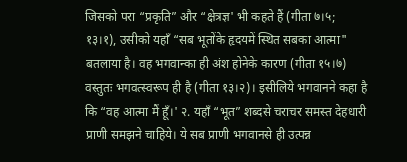जिसको परा “प्रकृति” और “क्षेत्रज्ञ' भी कहते हैं (गीता ७।५; १३।१), उसीको यहाँ “सब भूतोंके हृदयमें स्थित सबका आत्मा" बतलाया है। वह भगवान्का ही अंश होनेके कारण (गीता १५।७) वस्तुतः भगवत्स्वरूप ही है (गीता १३।२)। इसीलिये भगवानने कहा है कि “वह आत्मा मैं हूँ।' २. यहाँ “भूत” शब्दसे चराचर समस्त देहधारी प्राणी समझने चाहिये। ये सब प्राणी भगवानसे ही उत्पन्न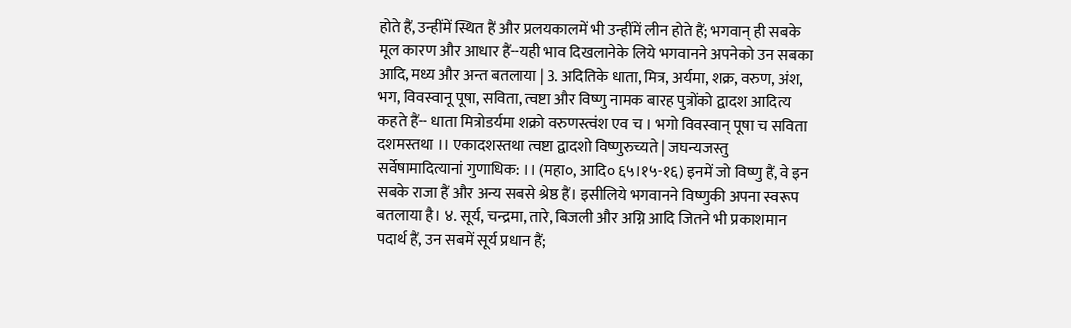होते हैं, उन्हींमें स्थित हैं और प्रलयकालमें भी उन्हींमें लीन होते हैं; भगवान् ही सबके मूल कारण और आधार हैं--यही भाव दिखलानेके लिये भगवानने अपनेको उन सबका आदि, मध्य और अन्त बतलाया | 3. अदितिके धाता, मित्र, अर्यमा, शक्र, वरुण, अंश, भग, विवस्वानू पूषा, सविता, त्वष्टा और विष्णु नामक बारह पुत्रोंको द्वादश आदित्य कहते हैं-- धाता मित्रोडर्यमा शक्रो वरुणस्त्वंश एव च । भगो विवस्वान् पूषा च सविता दशमस्तथा ।। एकादशस्तथा त्वष्टा द्वादशो विष्णुरुच्यते | जघन्यजस्तु सर्वेषामादित्यानां गुणाधिक: ।। (महा०, आदि० ६५।१५-१६) इनमें जो विष्णु हैं, वे इन सबके राजा हैं और अन्य सबसे श्रेष्ठ हैं। इसीलिये भगवानने विष्णुकी अपना स्वरूप बतलाया है। ४. सूर्य, चन्द्रमा, तारे, बिजली और अग्नि आदि जितने भी प्रकाशमान पदार्थ हैं, उन सबमें सूर्य प्रधान हैं;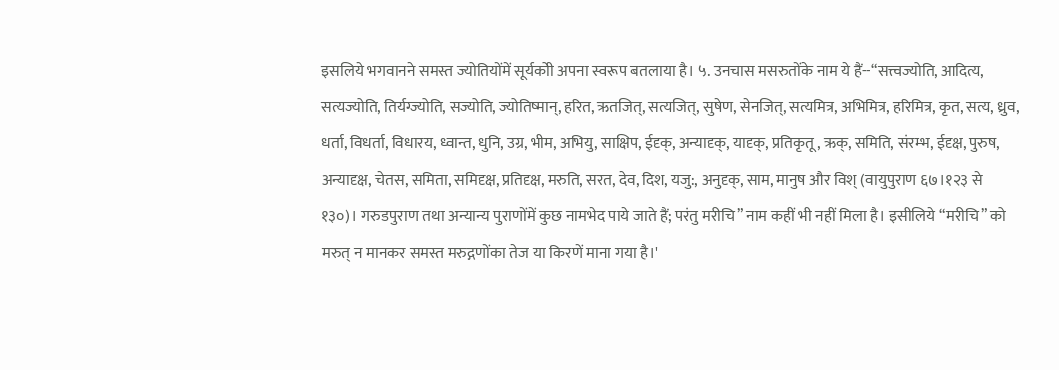इसलिये भगवानने समस्त ज्योतियोंमें सूर्यकोी अपना स्वरूप बतलाया है। ५. उनचास मसरुतोंके नाम ये हैं--“सत्त्वज्योति, आदित्य, सत्यज्योति, तिर्यग्ज्योति, सज्योति, ज्योतिष्मान्, हरित, ऋतजित्, सत्यजित्, सुषेण, सेनजित्, सत्यमित्र, अभिमित्र, हरिमित्र, कृत, सत्य, ध्रुव, धर्ता, विधर्ता, विधारय, ध्वान्त, धुनि, उग्र, भीम, अभियु, साक्षिप, ईदृक्, अन्यादृक्, यादृक्, प्रतिकृतू, ऋक्, समिति, संरम्भ, ईदृक्ष, पुरुष, अन्यादृक्ष, चेतस, समिता, समिदृक्ष, प्रतिदृक्ष, मरुति, सरत, देव, दिश, यजु:, अनुदृक्, साम, मानुष और विश् (वायुपुराण ६७।१२३ से १३०)। गरुडपुराण तथा अन्यान्य पुराणोंमें कुछ नामभेद पाये जाते हैं; परंतु मरीचि” नाम कहीं भी नहीं मिला है। इसीलिये “मरीचि” को मरुत् न मानकर समस्त मरुद्गणोंका तेज या किरणें माना गया है।'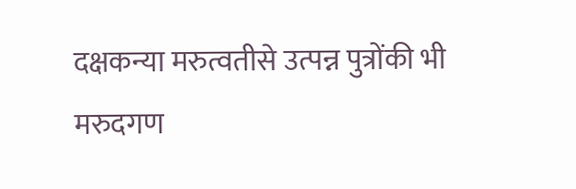दक्षकन्या मरुत्वतीसे उत्पन्न पुत्रोंकी भी मरुदगण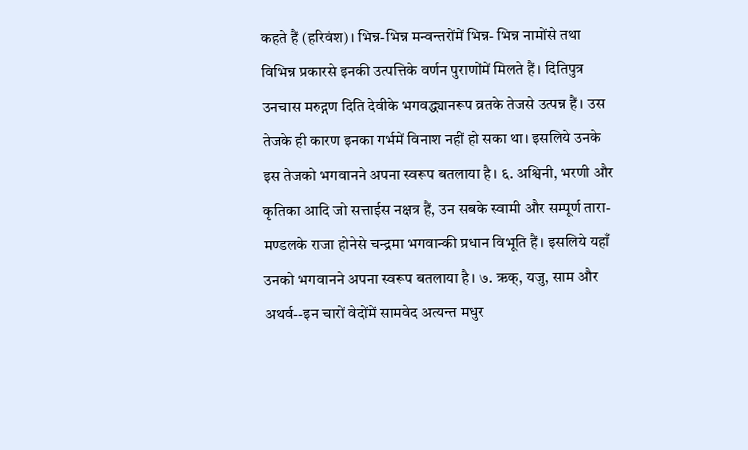कहते हैं (हरिवंश)। भिन्न-भिन्न मन्वन्तरोंमें भिन्न- भिन्न नामोंसे तथा विभिन्न प्रकारसे इनकी उत्पत्तिके वर्णन पुराणोंमें मिलते हैं। दितिपुत्र उनचास मरुद्गण दिति देवीके भगवद्ध्यानरूप व्रतके तेजसे उत्पन्न हैं। उस तेजके ही कारण इनका गर्भमें विनाश नहीं हो सका था। इसलिये उनके इस तेजको भगवानने अपना स्वरूप बतलाया है। ६. अश्विनी, भरणी और कृतिका आदि जो सत्ताईस नक्षत्र हैं, उन सबके स्वामी और सम्पूर्ण तारा- मण्डलके राजा होनेसे चन्द्रमा भगवान्की प्रधान विभूति हैं। इसलिये यहाँ उनको भगवानने अपना स्वरूप बतलाया है। ७. ऋक्, यजु, साम और अथर्व--इन चारों वेदोंमें सामवेद अत्यन्त मधुर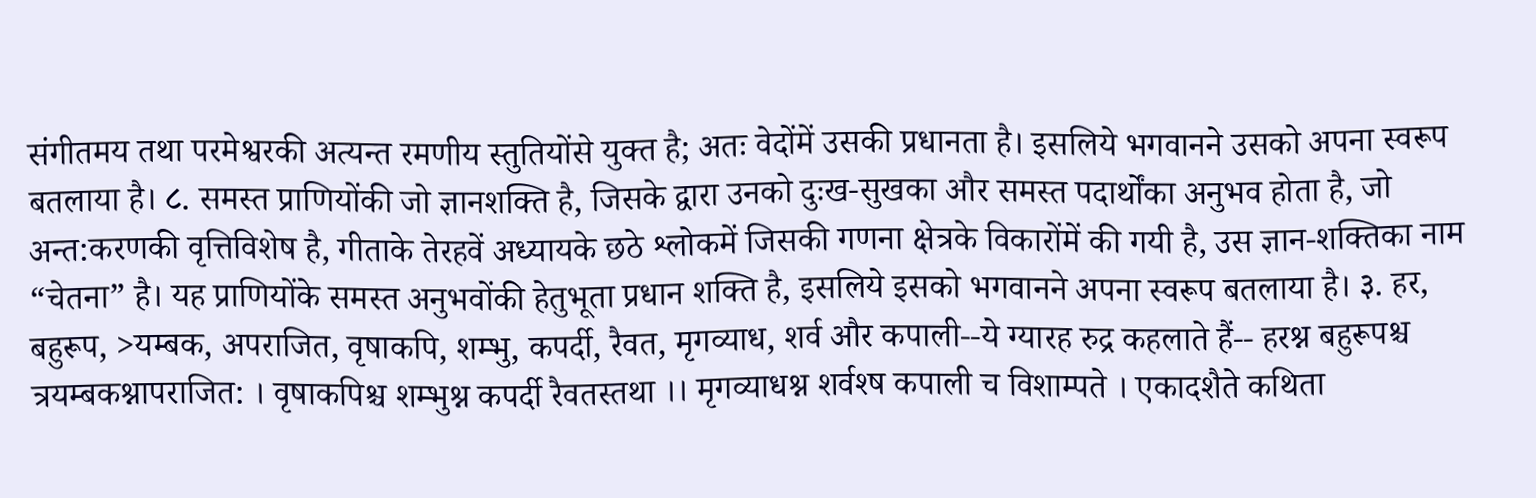संगीतमय तथा परमेश्वरकी अत्यन्त रमणीय स्तुतियोंसे युक्त है; अतः वेदोंमें उसकी प्रधानता है। इसलिये भगवानने उसको अपना स्वरूप बतलाया है। ८. समस्त प्राणियोंकी जो ज्ञानशक्ति है, जिसके द्वारा उनको दुःख-सुखका और समस्त पदार्थोंका अनुभव होता है, जो अन्त:करणकी वृत्तिविशेष है, गीताके तेरहवें अध्यायके छठे श्लोकमें जिसकी गणना क्षेत्रके विकारोंमें की गयी है, उस ज्ञान-शक्तिका नाम “चेतना” है। यह प्राणियोंके समस्त अनुभवोंकी हेतुभूता प्रधान शक्ति है, इसलिये इसको भगवानने अपना स्वरूप बतलाया है। ३. हर, बहुरूप, >यम्बक, अपराजित, वृषाकपि, शम्भु, कपर्दी, रैवत, मृगव्याध, शर्व और कपाली--ये ग्यारह रुद्र कहलाते हैं-- हरश्न बहुरूपश्च त्रयम्बकश्नापराजित: । वृषाकपिश्च शम्भुश्न कपर्दी रैवतस्तथा ।। मृगव्याधश्न शर्वश्ष कपाली च विशाम्पते । एकादशैते कथिता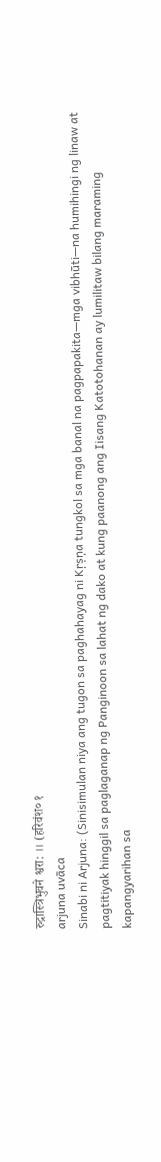रुद्रास्त्रिभुवने श्वरा: ।। (हरिवंश० १
arjuna uvāca
Sinabi ni Arjuna: (Sinisimulan niya ang tugon sa paghahayag ni Kṛṣṇa tungkol sa mga banal na pagpapakita—mga vibhūti—na humihingi ng linaw at pagtitiyak hinggil sa paglaganap ng Panginoon sa lahat ng dako at kung paanong ang Iisang Katotohanan ay lumilitaw bilang maraming kapangyarihan sa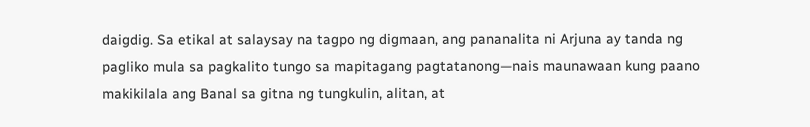daigdig. Sa etikal at salaysay na tagpo ng digmaan, ang pananalita ni Arjuna ay tanda ng pagliko mula sa pagkalito tungo sa mapitagang pagtatanong—nais maunawaan kung paano makikilala ang Banal sa gitna ng tungkulin, alitan, at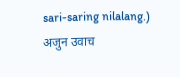sari-saring nilalang.)
अजुन उवाच